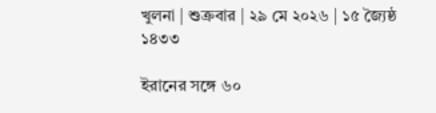খুলনা | শুক্রবার | ২৯ মে ২০২৬ | ১৫ জ্যৈষ্ঠ ১৪৩৩

ইরানের সঙ্গে ৬০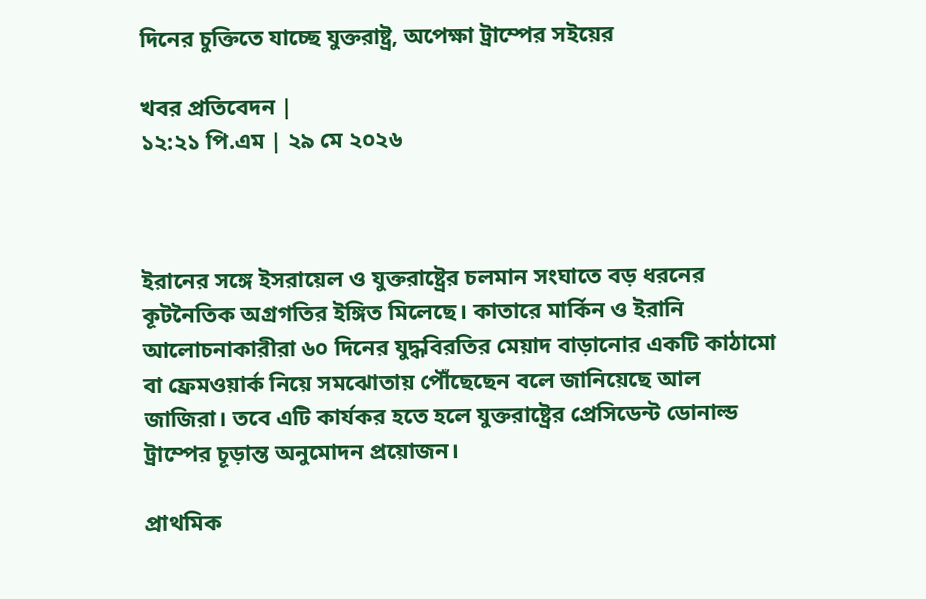দিনের চুক্তিতে যাচ্ছে যুক্তরাষ্ট্র, অপেক্ষা ট্রাম্পের সইয়ের

খবর প্রতিবেদন |
১২:২১ পি.এম | ২৯ মে ২০২৬



ইরানের সঙ্গে ইসরায়েল ও যুক্তরাষ্ট্রের চলমান সংঘাতে বড় ধরনের কূটনৈতিক অগ্রগতির ইঙ্গিত মিলেছে। কাতারে মার্কিন ও ইরানি আলোচনাকারীরা ৬০ দিনের যুদ্ধবিরতির মেয়াদ বাড়ানোর একটি কাঠামো বা ফ্রেমওয়ার্ক নিয়ে সমঝোতায় পৌঁছেছেন বলে জানিয়েছে আল জাজিরা। তবে এটি কার্যকর হতে হলে যুক্তরাষ্ট্রের প্রেসিডেন্ট ডোনাল্ড ট্রাম্পের চূড়ান্ত অনুমোদন প্রয়োজন।

প্রাথমিক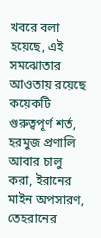খবরে বলা হয়েছে, এই সমঝোতার আওতায় রয়েছে কয়েকটি গুরুত্বপূর্ণ শর্ত, হরমুজ প্রণালি আবার চালু করা, ইরানের মাইন অপসারণ, তেহরানের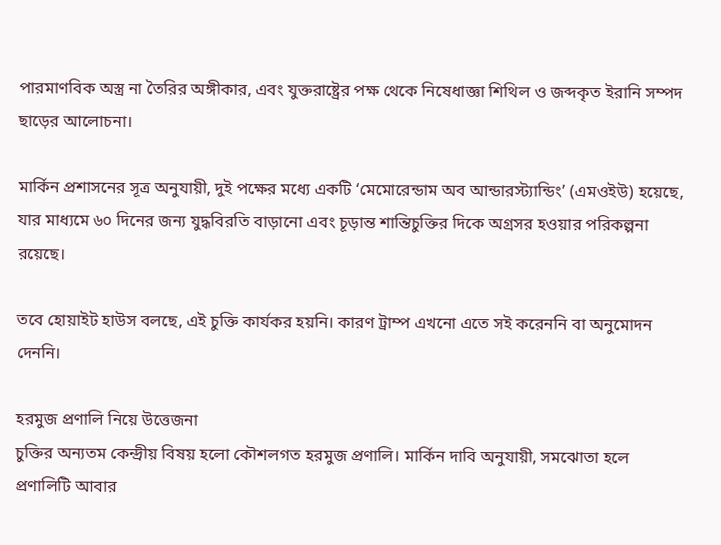পারমাণবিক অস্ত্র না তৈরির অঙ্গীকার, এবং যুক্তরাষ্ট্রের পক্ষ থেকে নিষেধাজ্ঞা শিথিল ও জব্দকৃত ইরানি সম্পদ ছাড়ের আলোচনা।

মার্কিন প্রশাসনের সূত্র অনুযায়ী, দুই পক্ষের মধ্যে একটি ‘মেমোরেন্ডাম অব আন্ডারস্ট্যান্ডিং’ (এমওইউ) হয়েছে, যার মাধ্যমে ৬০ দিনের জন্য যুদ্ধবিরতি বাড়ানো এবং চূড়ান্ত শান্তিচুক্তির দিকে অগ্রসর হওয়ার পরিকল্পনা রয়েছে।

তবে হোয়াইট হাউস বলছে, এই চুক্তি কার্যকর হয়নি। কারণ ট্রাম্প এখনো এতে সই করেননি বা অনুমোদন দেননি।

হরমুজ প্রণালি নিয়ে উত্তেজনা
চুক্তির অন্যতম কেন্দ্রীয় বিষয় হলো কৌশলগত হরমুজ প্রণালি। মার্কিন দাবি অনুযায়ী, সমঝোতা হলে প্রণালিটি আবার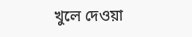খুলে দেওয়া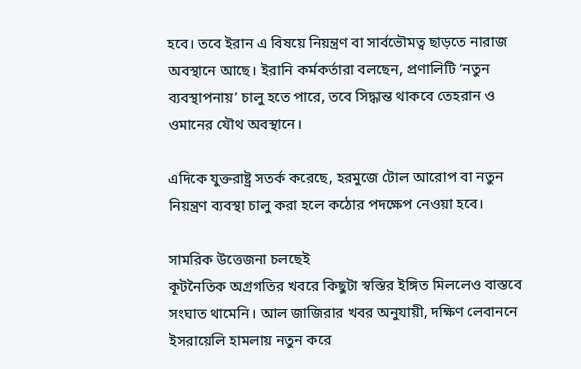হবে। তবে ইরান এ বিষয়ে নিয়ন্ত্রণ বা সার্বভৌমত্ব ছাড়তে নারাজ অবস্থানে আছে। ইরানি কর্মকর্তারা বলছেন, প্রণালিটি ‘নতুন ব্যবস্থাপনায়’ চালু হতে পারে, তবে সিদ্ধান্ত থাকবে তেহরান ও ওমানের যৌথ অবস্থানে।

এদিকে যুক্তরাষ্ট্র সতর্ক করেছে, হরমুজে টোল আরোপ বা নতুন নিয়ন্ত্রণ ব্যবস্থা চালু করা হলে কঠোর পদক্ষেপ নেওয়া হবে।

সামরিক উত্তেজনা চলছেই
কূটনৈতিক অগ্রগতির খবরে কিছুটা স্বস্তির ইঙ্গিত মিললেও বাস্তবে সংঘাত থামেনি। আল জাজিরার খবর অনুযায়ী, দক্ষিণ লেবাননে ইসরায়েলি হামলায় নতুন করে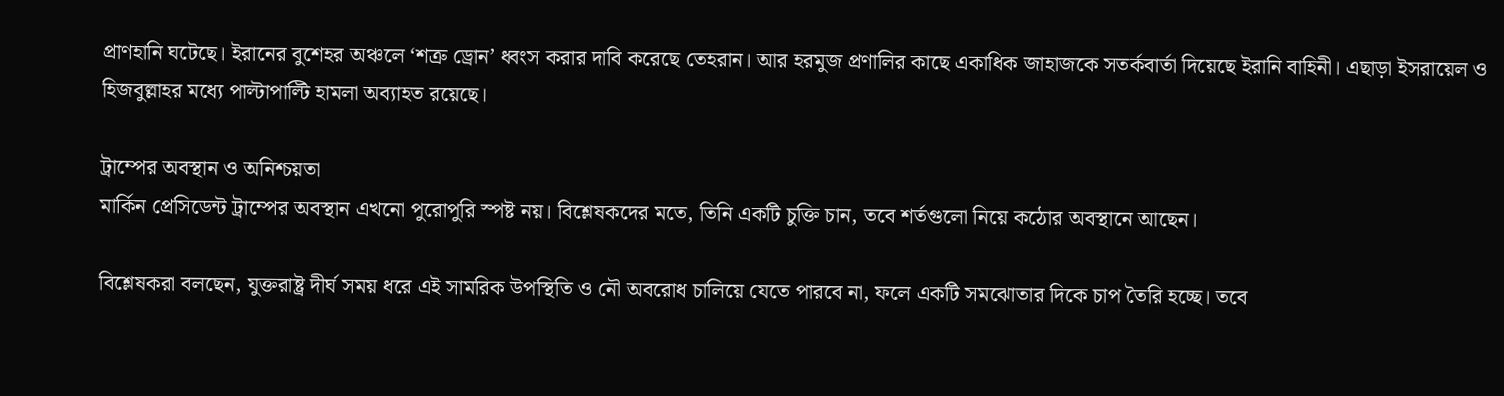প্রাণহানি ঘটেছে। ইরানের বুশেহর অঞ্চলে ‘শত্রু ড্রোন’ ধ্বংস করার দাবি করেছে তেহরান। আর হরমুজ প্রণালির কাছে একাধিক জাহাজকে সতর্কবার্তা দিয়েছে ইরানি বাহিনী। এছাড়া ইসরায়েল ও হিজবুল্লাহর মধ্যে পাল্টাপাল্টি হামলা অব্যাহত রয়েছে।

ট্রাম্পের অবস্থান ও অনিশ্চয়তা
মার্কিন প্রেসিডেন্ট ট্রাম্পের অবস্থান এখনো পুরোপুরি স্পষ্ট নয়। বিশ্লেষকদের মতে, তিনি একটি চুক্তি চান, তবে শর্তগুলো নিয়ে কঠোর অবস্থানে আছেন।

বিশ্লেষকরা বলছেন, যুক্তরাষ্ট্র দীর্ঘ সময় ধরে এই সামরিক উপস্থিতি ও নৌ অবরোধ চালিয়ে যেতে পারবে না, ফলে একটি সমঝোতার দিকে চাপ তৈরি হচ্ছে। তবে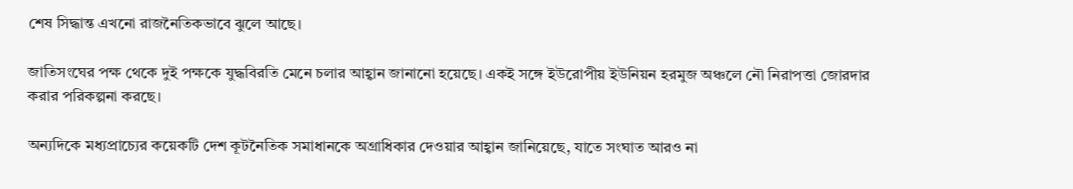শেষ সিদ্ধান্ত এখনো রাজনৈতিকভাবে ঝুলে আছে।

জাতিসংঘের পক্ষ থেকে দুই পক্ষকে যুদ্ধবিরতি মেনে চলার আহ্বান জানানো হয়েছে। একই সঙ্গে ইউরোপীয় ইউনিয়ন হরমুজ অঞ্চলে নৌ নিরাপত্তা জোরদার করার পরিকল্পনা করছে।

অন্যদিকে মধ্যপ্রাচ্যের কয়েকটি দেশ কূটনৈতিক সমাধানকে অগ্রাধিকার দেওয়ার আহ্বান জানিয়েছে, যাতে সংঘাত আরও না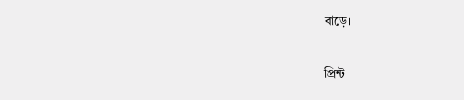বাড়ে।

প্রিন্ট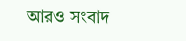আরও সংবাদ